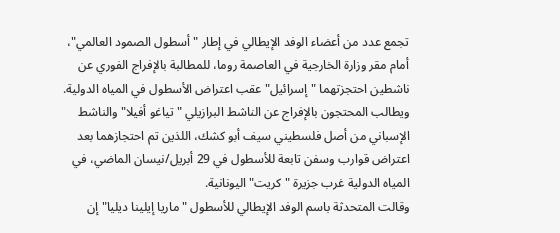تجمع عدد من أعضاء الوفد الإيطالي في إطار "أسطول الصمود العالمي"، أمام مقر وزارة الخارجية في العاصمة روما، للمطالبة بالإفراج الفوري عن ناشطين احتجزتهما "إسرائيل" عقب اعتراض الأسطول في المياه الدولية.
ويطالب المحتجون بالإفراج عن الناشط البرازيلي "تياغو أفيلا" والناشط الإسباني من أصل فلسطيني سيف أبو كشك، اللذين تم احتجازهما بعد اعتراض قوارب وسفن تابعة للأسطول في 29 أبريل/نيسان الماضي، في المياه الدولية غرب جزيرة "كريت" اليونانية.
وقالت المتحدثة باسم الوفد الإيطالي للأسطول "ماريا إيلينا ديليا" إن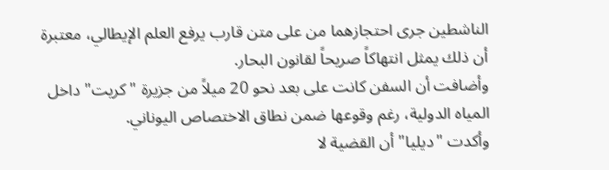الناشطين جرى احتجازهما من على متن قارب يرفع العلم الإيطالي، معتبرة أن ذلك يمثل انتهاكاً صريحاً لقانون البحار.
وأضافت أن السفن كانت على بعد نحو 20 ميلاً من جزيرة "كريت" داخل المياه الدولية، رغم وقوعها ضمن نطاق الاختصاص اليوناني.
وأكدت "ديليا" أن القضية لا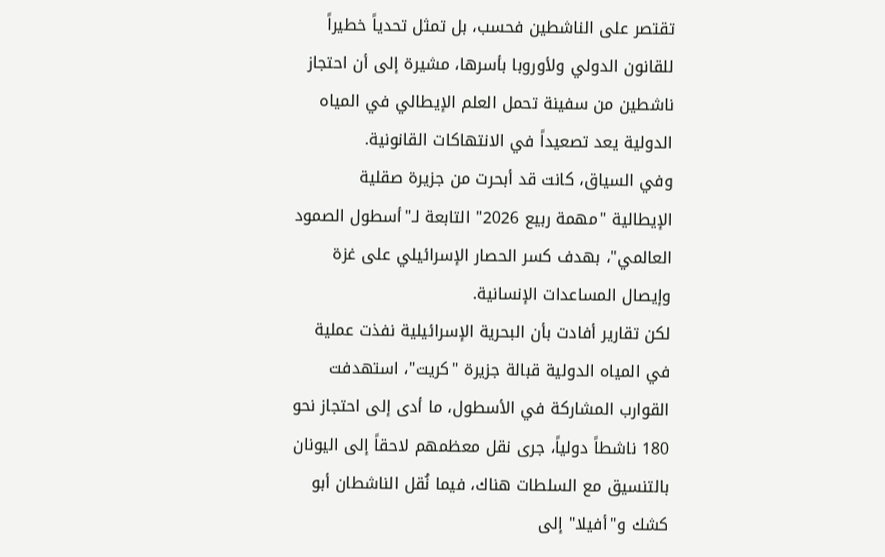تقتصر على الناشطين فحسب، بل تمثل تحدياً خطيراً للقانون الدولي ولأوروبا بأسرها، مشيرة إلى أن احتجاز ناشطين من سفينة تحمل العلم الإيطالي في المياه الدولية يعد تصعيداً في الانتهاكات القانونية.
وفي السياق، كانت قد أبحرت من جزيرة صقلية الإيطالية "مهمة ربيع 2026" التابعة لـ"أسطول الصمود العالمي"، بهدف كسر الحصار الإسرائيلي على غزة وإيصال المساعدات الإنسانية.
لكن تقارير أفادت بأن البحرية الإسرائيلية نفذت عملية في المياه الدولية قبالة جزيرة "كريت"، استهدفت القوارب المشاركة في الأسطول، ما أدى إلى احتجاز نحو 180 ناشطاً دولياً، جرى نقل معظمهم لاحقاً إلى اليونان بالتنسيق مع السلطات هناك، فيما نُقل الناشطان أبو كشك و"أفيلا" إلى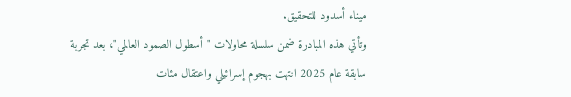ميناء أسدود للتحقيق.
وتأتي هذه المبادرة ضمن سلسلة محاولات "أسطول الصمود العالمي"، بعد تجربة سابقة عام 2025 انتهت بهجوم إسرائيلي واعتقال مئات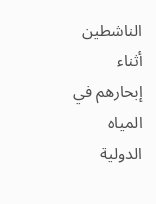الناشطين أثناء إبحارهم في المياه الدولية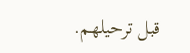قبل ترحيلهم.